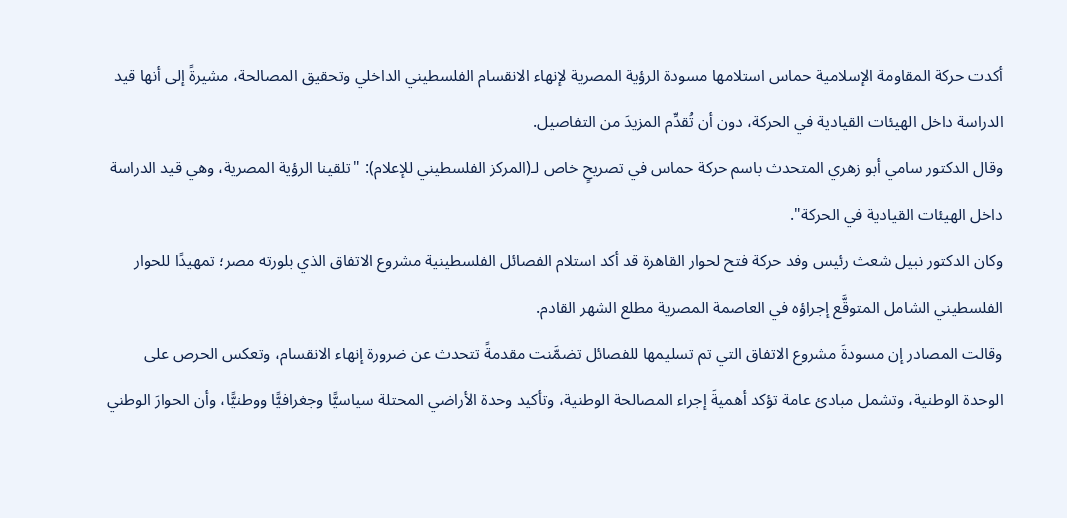أكدت حركة المقاومة الإسلامية حماس استلامها مسودة الرؤية المصرية لإنهاء الانقسام الفلسطيني الداخلي وتحقيق المصالحة، مشيرةً إلى أنها قيد الدراسة داخل الهيئات القيادية في الحركة، دون أن تُقدِّم المزيدَ من التفاصيل.
وقال الدكتور سامي أبو زهري المتحدث باسم حركة حماس في تصريحٍ خاص لـ(المركز الفلسطيني للإعلام): "تلقينا الرؤية المصرية، وهي قيد الدراسة داخل الهيئات القيادية في الحركة".
وكان الدكتور نبيل شعث رئيس وفد حركة فتح لحوار القاهرة قد أكد استلام الفصائل الفلسطينية مشروع الاتفاق الذي بلورته مصر؛ تمهيدًا للحوار الفلسطيني الشامل المتوقَّع إجراؤه في العاصمة المصرية مطلع الشهر القادم.
وقالت المصادر إن مسودةَ مشروع الاتفاق التي تم تسليمها للفصائل تضمَّنت مقدمةً تتحدث عن ضرورة إنهاء الانقسام، وتعكس الحرص على الوحدة الوطنية، وتشمل مبادئ عامة تؤكد أهميةَ إجراء المصالحة الوطنية، وتأكيد وحدة الأراضي المحتلة سياسيًّا وجغرافيًّا ووطنيًّا، وأن الحوارَ الوطني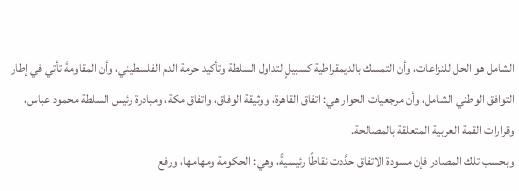الشامل هو الحل للنزاعات، وأن التمسك بالديمقراطية كسبيلٍ لتداول السلطة وتأكيد حرمة الدم الفلسطيني، وأن المقاومةَ تأتي في إطار التوافق الوطني الشامل، وأن مرجعيات الحوار هي: اتفاق القاهرة، ووثيقة الوفاق، واتفاق مكة، ومبادرة رئيس السلطة محمود عباس، وقرارات القمة العربية المتعلقة بالمصالحة.
وبحسب تلك المصادر فإن مسودة الاتفاق حدَّدت نقاطًا رئيسيةً، وهي: الحكومة ومهامها، ورفع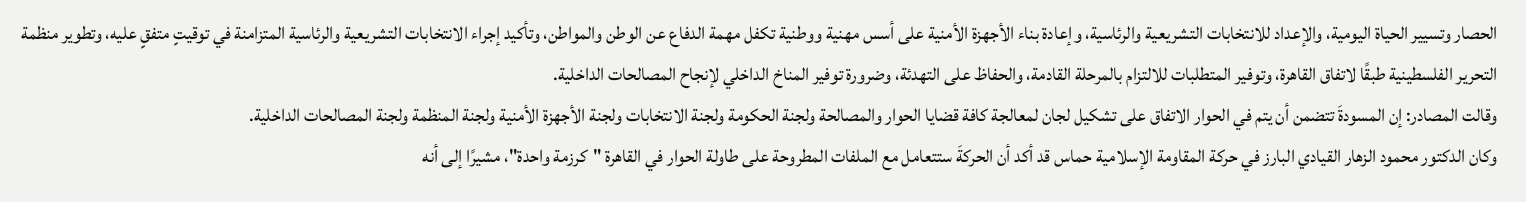الحصار وتسيير الحياة اليومية، والإعداد للانتخابات التشريعية والرئاسية، وإعادة بناء الأجهزة الأمنية على أسس مهنية ووطنية تكفل مهمة الدفاع عن الوطن والمواطن، وتأكيد إجراء الانتخابات التشريعية والرئاسية المتزامنة في توقيتٍ متفقٍ عليه، وتطوير منظمة التحرير الفلسطينية طبقًا لاتفاق القاهرة، وتوفير المتطلبات للالتزام بالمرحلة القادمة، والحفاظ على التهدئة، وضرورة توفير المناخ الداخلي لإنجاح المصالحات الداخلية.
وقالت المصادر: إن المسودةَ تتضمن أن يتم في الحوار الاتفاق على تشكيل لجان لمعالجة كافة قضايا الحوار والمصالحة ولجنة الحكومة ولجنة الانتخابات ولجنة الأجهزة الأمنية ولجنة المنظمة ولجنة المصالحات الداخلية.
وكان الدكتور محمود الزهار القيادي البارز في حركة المقاومة الإسلامية حماس قد أكد أن الحركةَ ستتعامل مع الملفات المطروحة على طاولة الحوار في القاهرة "كرزمة واحدة"، مشيرًا إلى أنه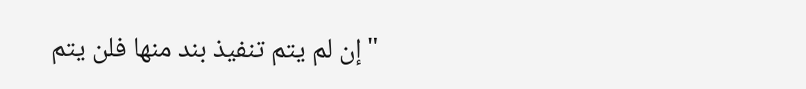"إن لم يتم تنفيذ بند منها فلن يتم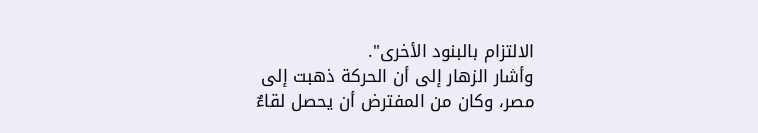الالتزام بالبنود الأخرى".
وأشار الزهار إلى أن الحركة ذهبت إلى مصر، وكان من المفترض أن يحصل لقاءٌ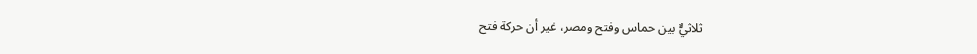ثلاثيٌّ بين حماس وفتح ومصر، غير أن حركة فتح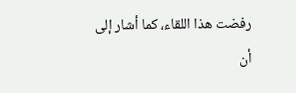رفضت هذا اللقاء، كما أشار إلى أن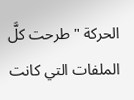الحركة "طرحت كلَّ الملفات التي كانت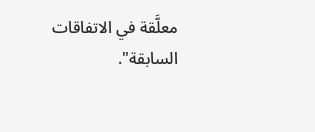معلَّقة في الاتفاقات السابقة".